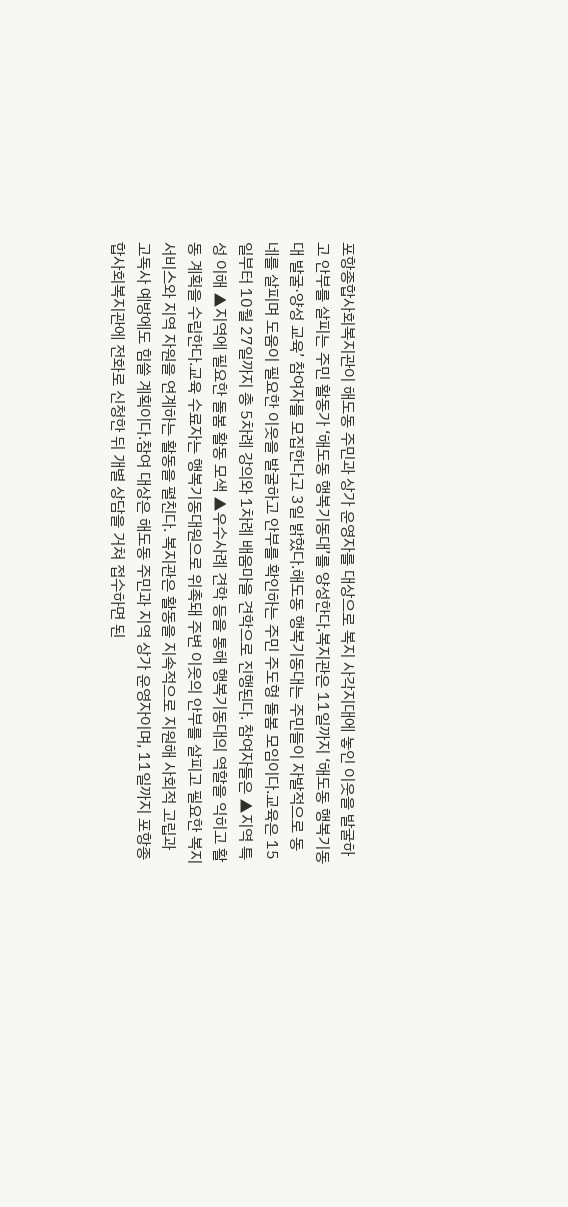포항종합사회복지관이 해도동 주민과 상가 운영자를 대상으로 복지 사각지대에 놓인 이웃을 발굴하고 안부를 살피는 주민 활동가 ‘해도동 행복기동대’를 양성한다.복지관은 11일까지 ‘해도동 행복기동대 발굴·양성 교육’ 참여자를 모집한다고 3일 밝혔다.해도동 행복기동대는 주민들이 자발적으로 동네를 살피며 도움이 필요한 이웃을 발굴하고 안부를 확인하는 주민 주도형 돌봄 모임이다.교육은 15일부터 10월 27일까지 총 5차례 강의와 1차례 배움마을 견학으로 진행된다. 참여자들은 ▲지역 특성 이해 ▲지역에 필요한 돌봄 활동 모색 ▲우수사례 견학 등을 통해 행복기동대의 역할을 익히고 활동 계획을 수립한다.교육 수료자는 행복기동대원으로 위촉돼 주변 이웃의 안부를 살피고 필요한 복지서비스와 지역 자원을 연계하는 활동을 펼친다. 복지관은 활동을 지속적으로 지원해 사회적 고립과 고독사 예방에도 힘쓸 계획이다.참여 대상은 해도동 주민과 지역 상가 운영자이며, 11일까지 포항종합사회복지관에 전화로 신청한 뒤 개별 상담을 거쳐 접수하면 된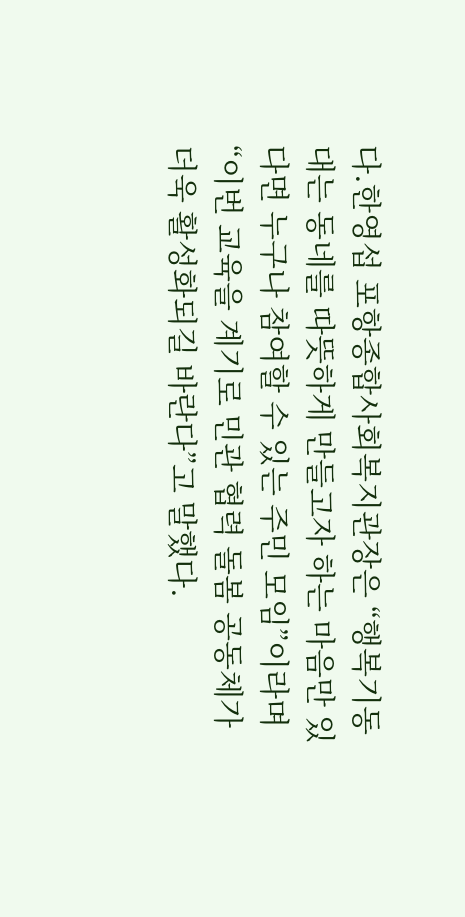다.한영섭 포항종합사회복지관장은 “행복기동대는 동네를 따뜻하게 만들고자 하는 마음만 있다면 누구나 참여할 수 있는 주민 모임”이라며 “이번 교육을 계기로 민관 협력 돌봄 공동체가 더욱 활성화되길 바란다”고 말했다.